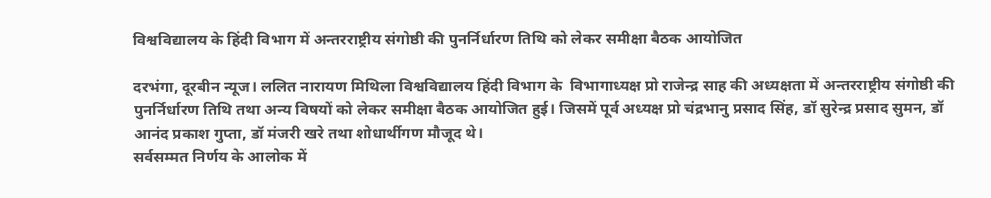विश्वविद्यालय के हिंदी विभाग में अन्तरराष्ट्रीय संगोष्ठी की पुनर्निर्धारण तिथि को लेकर समीक्षा बैठक आयोजित

दरभंगा, दूरबीन न्यूज। ललित नारायण मिथिला विश्वविद्यालय हिंदी विभाग के  विभागाध्यक्ष प्रो राजेन्द्र साह की अध्यक्षता में अन्तरराष्ट्रीय संगोष्ठी की पुनर्निर्धारण तिथि तथा अन्य विषयों को लेकर समीक्षा बैठक आयोजित हुई। जिसमें पूर्व अध्यक्ष प्रो चंद्रभानु प्रसाद सिंह, डॉ सुरेन्द्र प्रसाद सुमन, डॉ आनंद प्रकाश गुप्ता, डॉ मंजरी खरे तथा शोधार्थीगण मौजूद थे।
सर्वसम्मत निर्णय के आलोक में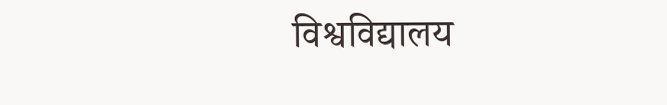विश्वविद्यालय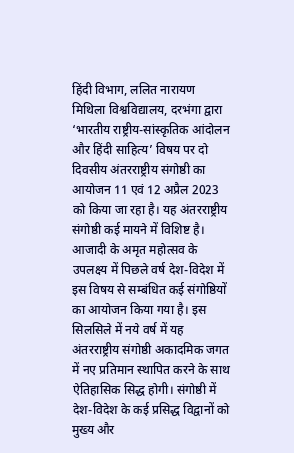हिंदी विभाग, ललित नारायण मिथिला विश्वविद्यालय, दरभंगा द्वारा ‘भारतीय राष्ट्रीय-सांस्कृतिक आंदोलन और हिंदी साहित्य’ विषय पर दो दिवसीय अंतरराष्ट्रीय संगोष्ठी का आयोजन 11 एवं 12 अप्रैल 2023 को किया जा रहा है। यह अंतरराष्ट्रीय संगोष्ठी कई मायने में विशिष्ट है। आजादी के अमृत महोत्सव के उपलक्ष्य में पिछले वर्ष देश-विदेश में इस विषय से सम्बंधित कई संगोष्ठियों का आयोजन किया गया है। इस सिलसिले में नये वर्ष में यह अंतरराष्ट्रीय संगोष्ठी अकादमिक जगत में नए प्रतिमान स्थापित करने के साथ ऐतिहासिक सिद्ध होगी। संगोष्ठी में देश-विदेश के कई प्रसिद्ध विद्वानों को मुख्य और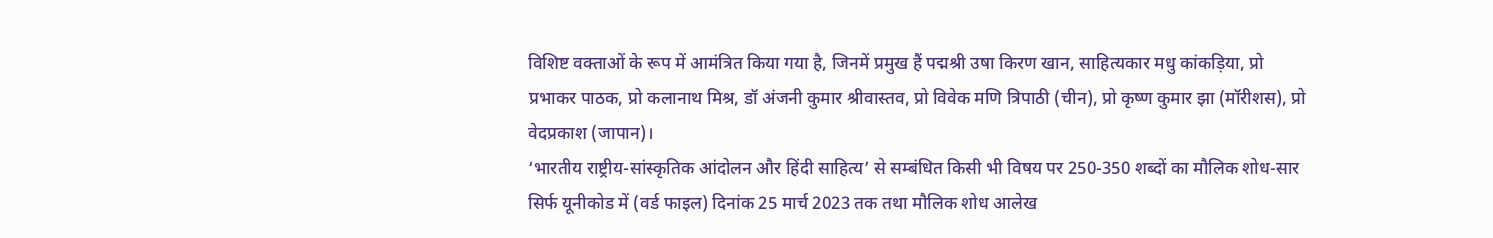विशिष्ट वक्ताओं के रूप में आमंत्रित किया गया है, जिनमें प्रमुख हैं पद्मश्री उषा किरण खान, साहित्यकार मधु कांकड़िया, प्रो प्रभाकर पाठक, प्रो कलानाथ मिश्र, डॉ अंजनी कुमार श्रीवास्तव, प्रो विवेक मणि त्रिपाठी (चीन), प्रो कृष्ण कुमार झा (मॉरीशस), प्रो वेदप्रकाश (जापान)।
‘भारतीय राष्ट्रीय-सांस्कृतिक आंदोलन और हिंदी साहित्य’ से सम्बंधित किसी भी विषय पर 250-350 शब्दों का मौलिक शोध-सार सिर्फ यूनीकोड में (वर्ड फाइल) दिनांक 25 मार्च 2023 तक तथा मौलिक शोध आलेख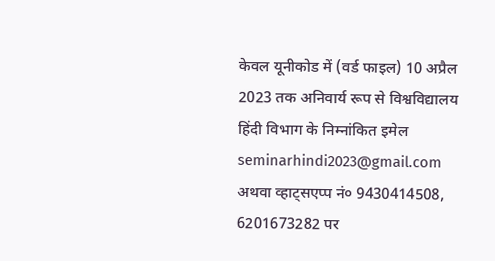केवल यूनीकोड में (वर्ड फाइल) 10 अप्रैल 2023 तक अनिवार्य रूप से विश्वविद्यालय हिंदी विभाग के निम्नांकित इमेल seminarhindi2023@gmail.com अथवा व्हाट्सएप्प नं० 9430414508, 6201673282 पर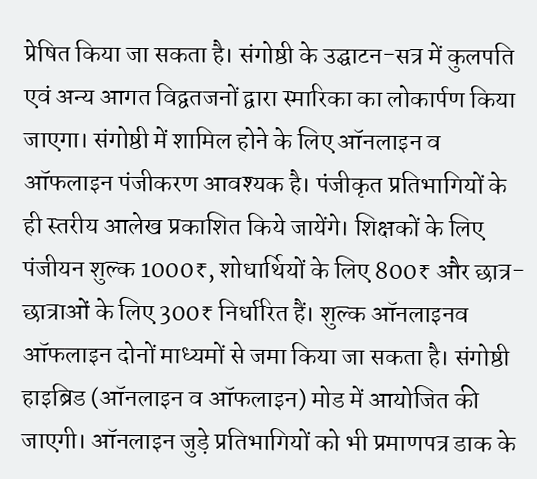प्रेषित किया जा सकता है। संगोष्ठी के उद्घाटन-सत्र में कुलपति एवं अन्य आगत विद्वतजनों द्वारा स्मारिका का लोकार्पण किया जाएगा। संगोष्ठी में शामिल होने के लिए ऑनलाइन व ऑफलाइन पंजीकरण आवश्यक है। पंजीकृत प्रतिभागियों के ही स्तरीय आलेख प्रकाशित किये जायेंगे। शिक्षकों के लिए पंजीयन शुल्क 1000₹, शोधार्थियों के लिए 800₹ और छात्र-छात्राओं के लिए 300₹ निर्धारित हैं। शुल्क ऑनलाइनव ऑफलाइन दोनों माध्यमों से जमा किया जा सकता है। संगोष्ठी हाइब्रिड (ऑनलाइन व ऑफलाइन) मोड में आयोजित की जाएगी। ऑनलाइन जुड़े प्रतिभागियों को भी प्रमाणपत्र डाक के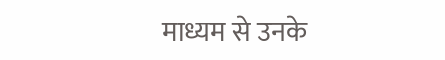माध्यम से उनके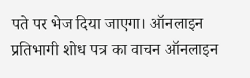पते पर भेज दिया जाएगा। ऑनलाइन प्रतिभागी शोध पत्र का वाचन ऑनलाइन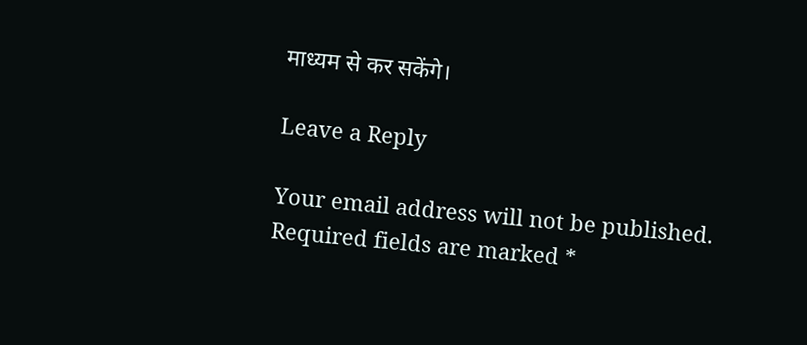माध्यम से कर सकेंगे।

Leave a Reply

Your email address will not be published. Required fields are marked *